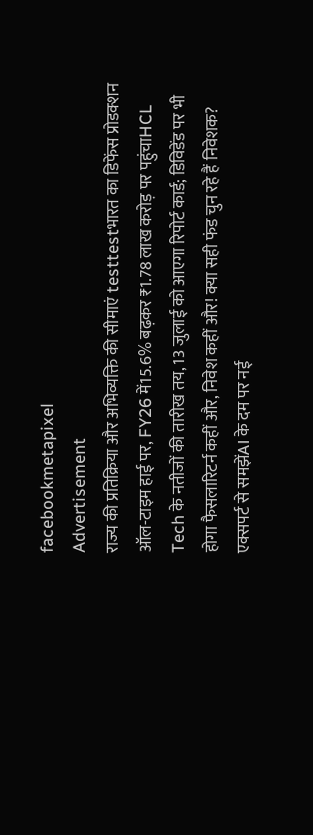facebookmetapixel
Advertisement
राज्य की प्रतिक्रिया और अभिव्यक्ति की सीमाएं testtestभारत का डिफेंस प्रोडक्शन ऑल-टाइम हाई पर, FY26 में15.6% बढ़कर ₹1.78 लाख करोड़ पर पहुंचाHCL Tech के नतीजों की तारीख तय, 13 जुलाई को आएगा रिपोर्ट कार्ड; डिविडेंड पर भी होगा फैसलारिटर्न कहीं और, निवेश कहीं और! क्या सही फंड चुन रहे हैं निवेशक? एक्सपर्ट से समझेंAI के दम पर नई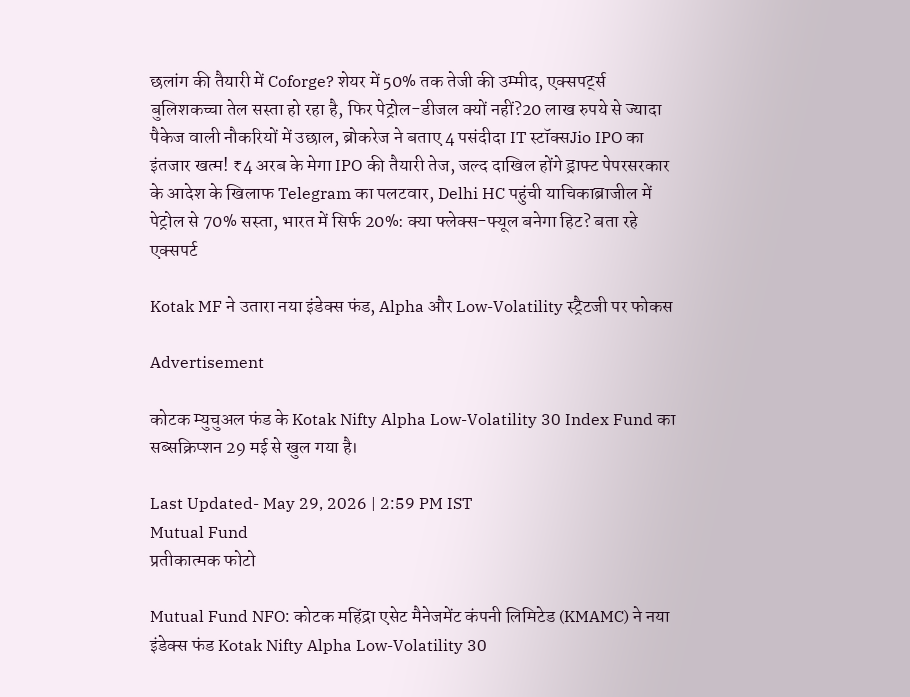छलांग की तैयारी में Coforge? शेयर में 50% तक तेजी की उम्मीद, एक्सपर्ट्स बुलिशकच्चा तेल सस्ता हो रहा है, फिर पेट्रोल-डीजल क्यों नहीं?20 लाख रुपये से ज्यादा पैकेज वाली नौकरियों में उछाल, ब्रोकरेज ने बताए 4 पसंदीदा IT स्टॉक्सJio IPO का इंतजार खत्म! ₹4 अरब के मेगा IPO की तैयारी तेज, जल्द दाखिल होंगे ड्राफ्ट पेपरसरकार के आदेश के खिलाफ Telegram का पलटवार, Delhi HC पहुंची याचिकाब्राजील में पेट्रोल से 70% सस्ता, भारत में सिर्फ 20%: क्या फ्लेक्स-फ्यूल बनेगा हिट? बता रहे एक्सपर्ट

Kotak MF ने उतारा नया इंडेक्स फंड, Alpha और Low-Volatility स्ट्रैटजी पर फोकस

Advertisement

कोटक म्युचुअल फंड के Kotak Nifty Alpha Low-Volatility 30 Index Fund का सब्सक्रिप्शन 29 मई से खुल गया है।

Last Updated- May 29, 2026 | 2:59 PM IST
Mutual Fund
प्रतीकात्मक फोटो

Mutual Fund NFO: कोटक महिंद्रा एसेट मैनेजमेंट कंपनी लिमिटेड (KMAMC) ने नया इंडेक्स फंड Kotak Nifty Alpha Low-Volatility 30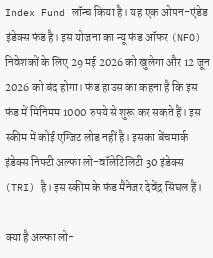Index Fund लॉन्च किया है। यह एक ओपन-एंडेड इंडेक्स फंड है। इस योजना का न्यू फंड ऑफर (NFO) निवेशकों के लिए 29 मई 2026 को खुलेगा और 12 जून 2026 को बंद होगा। फंड हाउस का कहना है कि इस फंड में मिनिमम 1000 रुपये से शुरू कर सकते हैं। इस स्कीम में कोई एग्जिट लोड नहीं है। इसका बेंचमार्क इंडेक्स निफ्टी अल्फा लो-वॉलेटिलिटी 30 इंडेक्स (TRI) है। इस स्कीम के फंड मैनेजर देवेंद्र सिंघल हैं।

क्या है अल्फा लो-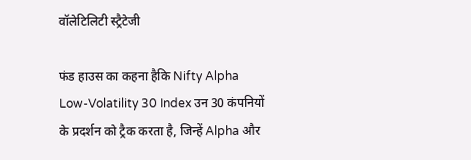वॉलेटिलिटी स्ट्रैटेजी

फंड हाउस का कहना हैकि Nifty Alpha Low-Volatility 30 Index उन 30 कंपनियों के प्रदर्शन को ट्रैक करता है, जिन्हें Alpha और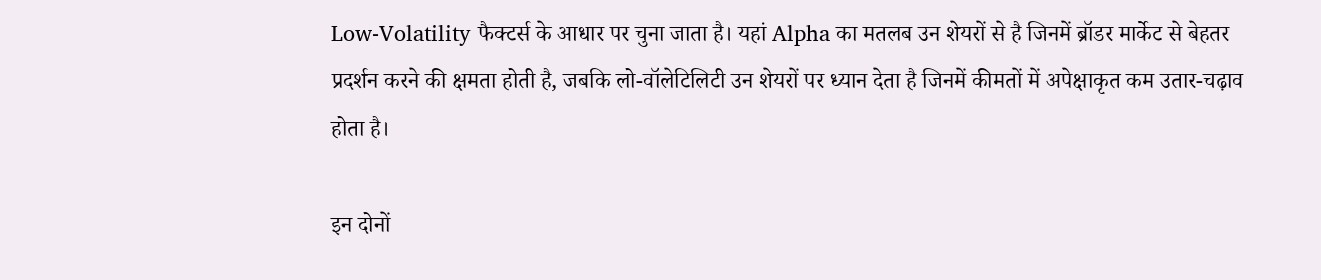Low-Volatility फैक्टर्स के आधार पर चुना जाता है। यहां Alpha का मतलब उन शेयरों से है जिनमें ब्रॉडर मार्केट से बेहतर प्रदर्शन करने की क्षमता होती है, जबकि लो-वॉलेटिलिटी उन शेयरों पर ध्यान देता है जिनमें कीमतों में अपेक्षाकृत कम उतार-चढ़ाव होता है।

इन दोनों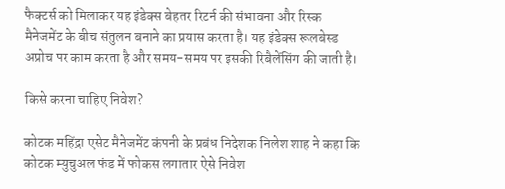फैक्टर्स को मिलाकर यह इंडेक्स बेहतर रिटर्न की संभावना और रिस्क मैनेजमेंट के बीच संतुलन बनाने का प्रयास करता है। यह इंडेक्स रूलबेस्ड अप्रोच पर काम करता है और समय-समय पर इसकी रिबैलेंसिंग की जाती है।

किसे करना चाहिए निवेश?

कोटक महिंद्रा एसेट मैनेजमेंट कंपनी के प्रबंध निदेशक निलेश शाह ने कहा कि कोटक म्युचुअल फंड में फोकस लगातार ऐसे निवेश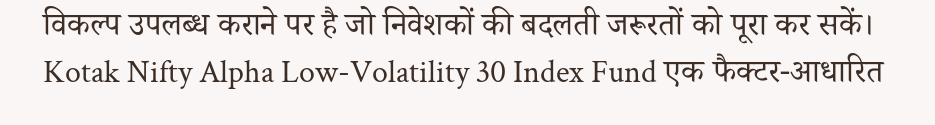विकल्प उपलब्ध कराने पर है जो निवेशकों की बदलती जरूरतों को पूरा कर सकें। Kotak Nifty Alpha Low-Volatility 30 Index Fund एक फैक्टर-आधारित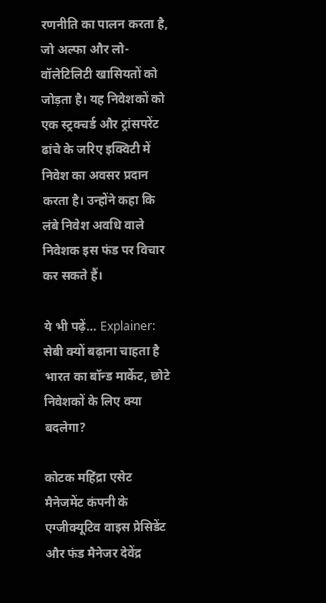रणनीति का पालन करता है, जो अल्फा और लो-वॉलेटिलिटी खासियतों को जोड़ता है। यह निवेशकों को एक स्ट्रक्चर्ड और ट्रांसपरेंट ढांचे के जरिए इक्विटी में निवेश का अवसर प्रदान करता है। उन्होंने कहा कि लंबे निवेश अवधि वाले निवेशक इस फंड पर विचार कर सकते हैं।

ये भी पढ़ें… Explainer: सेबी क्यों बढ़ाना चाहता है भारत का बॉन्ड मार्केट, छोटे निवेशकों के लिए क्या बदलेगा?

कोटक महिंद्रा एसेट मैनेजमेंट कंपनी के एग्जीक्यूटिव वाइस प्रेसिडेंट और फंड मैनेजर देवेंद्र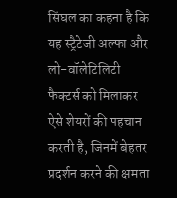सिंघल का कहना है कि यह स्ट्रैटेजी अल्फा और लो-वॉलेटिलिटी फैक्टर्स को मिलाकर ऐसे शेयरों की पहचान करती है, जिनमें बेहतर प्रदर्शन करने की क्षमता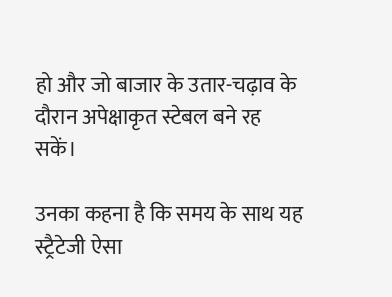हो और जो बाजार के उतार-चढ़ाव के दौरान अपेक्षाकृत स्टेबल बने रह सकें।

उनका कहना है कि समय के साथ यह स्ट्रैटेजी ऐसा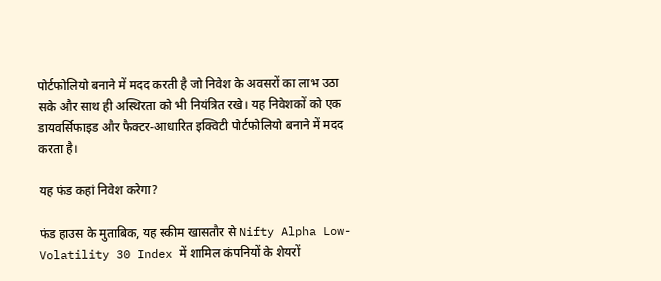पोर्टफोलियो बनाने में मदद करती है जो निवेश के अवसरों का लाभ उठा सके और साथ ही अस्थिरता को भी नियंत्रित रखे। यह निवेशकों को एक डायवर्सिफाइड और फैक्टर-आधारित इक्विटी पोर्टफोलियो बनाने में मदद करता है।

यह फंड कहां निवेश करेगा?

फंड हाउस के मुताबिक, यह स्कीम खासतौर से Nifty Alpha Low-Volatility 30 Index में शामिल कंपनियों के शेयरों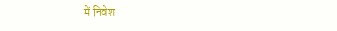में निवेश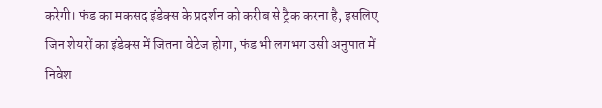करेगी। फंड का मकसद इंडेक्स के प्रदर्शन को करीब से ट्रैक करना है, इसलिए जिन शेयरों का इंडेक्स में जितना वेटेज होगा, फंड भी लगभग उसी अनुपात में निवेश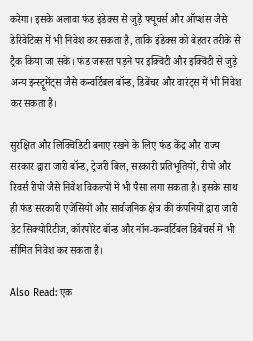करेगा। इसके अलावा फंड इंडेक्स से जुड़े फ्यूचर्स और ऑप्शंस जैसे डेरिवेटिव्स में भी निवेश कर सकता है, ताकि इंडेक्स को बेहतर तरीके से ट्रैक किया जा सके। फंड जरूरत पड़ने पर इक्विटी और इक्विटी से जुड़े अन्य इन्स्ट्रूमेंट्स जैसे कन्वर्टिबल बॉन्ड, डिबेंचर और वारंट्स में भी निवेश कर सकता है।

सुरक्षित और लिक्विडिटी बनाए रखने के लिए फंड केंद्र और राज्य सरकार द्वारा जारी बॉन्ड, ट्रेजरी बिल, सरकारी प्रतिभूतियों, रीपो और रिवर्स रीपो जैसे निवेश विकल्पों में भी पैसा लगा सकता है। इसके साथ ही फंड सरकारी एजेंसियों और सार्वजनिक क्षेत्र की कंपनियों द्वारा जारी डेट सिक्योरिटीज, कॉरपोरेट बॉन्ड और नॉन-कन्वर्टिबल डिबेंचर्स में भी सीमित निवेश कर सकता है।

Also Read: एक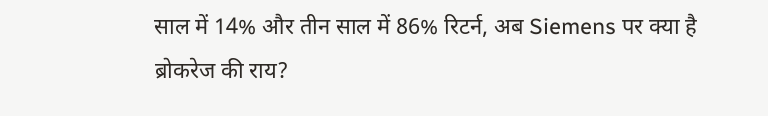साल में 14% और तीन साल में 86% रिटर्न, अब Siemens पर क्या है ब्रोकरेज की राय?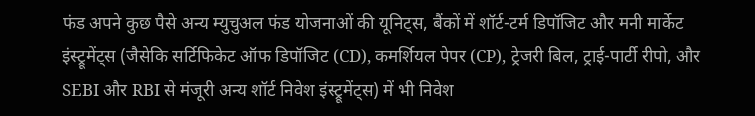फंड अपने कुछ पैसे अन्य म्युचुअल फंड योजनाओं की यूनिट्स, बैंकों में शॉर्ट-टर्म डिपॉजिट और मनी मार्केट इंस्ट्रूमेंट्स (जैसेकि सर्टिफिकेट ऑफ डिपॉजिट (CD), कमर्शियल पेपर (CP), ट्रेजरी बिल, ट्राई-पार्टी रीपो, और SEBI और RBI से मंजूरी अन्य शॉर्ट निवेश इंस्ट्रूमेंट्स) में भी निवेश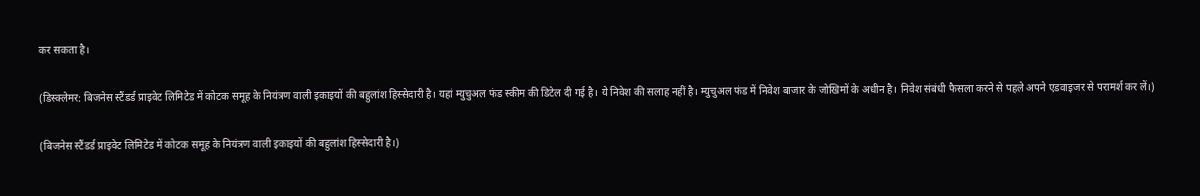कर सकता है।

(डिस्क्लेमर: बिजनेस स्टैंडर्ड प्राइवेट लिमिटेड में कोटक समूह के नियंत्रण वाली इकाइयों की बहुलांश हिस्सेदारी है। यहां म्युचुअल फंड स्कीम की डिटेल दी गई है। ये निवेश की सलाह नहीं है। म्युचुअल फंड में निवेश बाजार के जोखिमों के अधीन है। निवेश संबंधी फैसला करने से पहले अपने एडवाइजर से परामर्श कर लें।)

(बिजनेस स्टैंडर्ड प्राइवेट लिमिटेड में कोटक समूह के नियंत्रण वाली इकाइयों की बहुलांश हिस्सेदारी है।)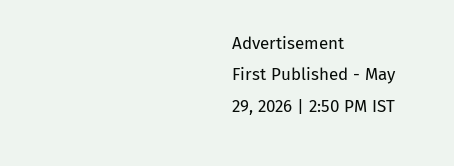Advertisement
First Published - May 29, 2026 | 2:50 PM IST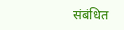संबंधित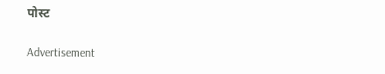पोस्ट

Advertisement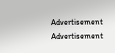Advertisement
Advertisement